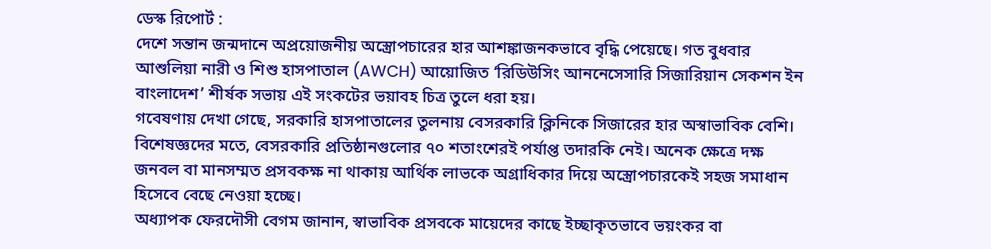ডেস্ক রিপোর্ট :
দেশে সন্তান জন্মদানে অপ্রয়োজনীয় অস্ত্রোপচারের হার আশঙ্কাজনকভাবে বৃদ্ধি পেয়েছে। গত বুধবার আশুলিয়া নারী ও শিশু হাসপাতাল (AWCH) আয়োজিত ‘রিডিউসিং আননেসেসারি সিজারিয়ান সেকশন ইন বাংলাদেশ’ শীর্ষক সভায় এই সংকটের ভয়াবহ চিত্র তুলে ধরা হয়।
গবেষণায় দেখা গেছে, সরকারি হাসপাতালের তুলনায় বেসরকারি ক্লিনিকে সিজারের হার অস্বাভাবিক বেশি।
বিশেষজ্ঞদের মতে, বেসরকারি প্রতিষ্ঠানগুলোর ৭০ শতাংশেরই পর্যাপ্ত তদারকি নেই। অনেক ক্ষেত্রে দক্ষ জনবল বা মানসম্মত প্রসবকক্ষ না থাকায় আর্থিক লাভকে অগ্রাধিকার দিয়ে অস্ত্রোপচারকেই সহজ সমাধান হিসেবে বেছে নেওয়া হচ্ছে।
অধ্যাপক ফেরদৌসী বেগম জানান, স্বাভাবিক প্রসবকে মায়েদের কাছে ইচ্ছাকৃতভাবে ভয়ংকর বা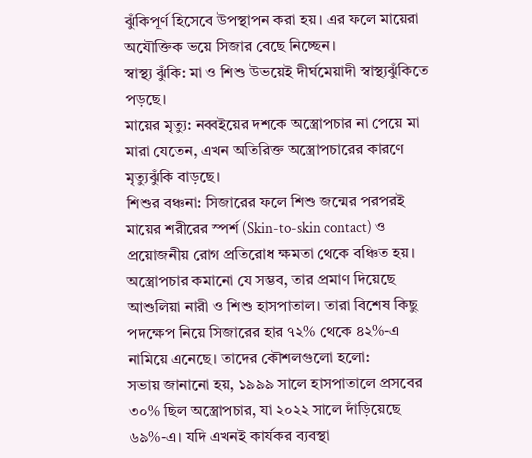ঝুঁকিপূর্ণ হিসেবে উপস্থাপন করা হয়। এর ফলে মায়েরা অযৌক্তিক ভয়ে সিজার বেছে নিচ্ছেন।
স্বাস্থ্য ঝুঁকি: মা ও শিশু উভয়েই দীর্ঘমেয়াদী স্বাস্থ্যঝুঁকিতে পড়ছে।
মায়ের মৃত্যু: নব্বইয়ের দশকে অস্ত্রোপচার না পেয়ে মা মারা যেতেন, এখন অতিরিক্ত অস্ত্রোপচারের কারণে মৃত্যুঝুঁকি বাড়ছে।
শিশুর বঞ্চনা: সিজারের ফলে শিশু জন্মের পরপরই মায়ের শরীরের স্পর্শ (Skin-to-skin contact) ও প্রয়োজনীয় রোগ প্রতিরোধ ক্ষমতা থেকে বঞ্চিত হয়।
অস্ত্রোপচার কমানো যে সম্ভব, তার প্রমাণ দিয়েছে আশুলিয়া নারী ও শিশু হাসপাতাল। তারা বিশেষ কিছু পদক্ষেপ নিয়ে সিজারের হার ৭২% থেকে ৪২%-এ নামিয়ে এনেছে। তাদের কৌশলগুলো হলো:
সভায় জানানো হয়, ১৯৯৯ সালে হাসপাতালে প্রসবের ৩০% ছিল অস্ত্রোপচার, যা ২০২২ সালে দাঁড়িয়েছে ৬৯%-এ। যদি এখনই কার্যকর ব্যবস্থা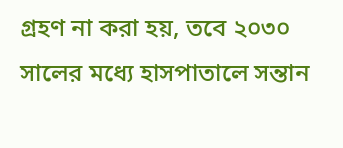গ্রহণ না করা হয়, তবে ২০৩০ সালের মধ্যে হাসপাতালে সন্তান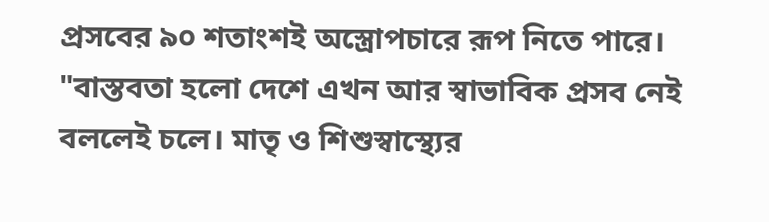প্রসবের ৯০ শতাংশই অস্ত্রোপচারে রূপ নিতে পারে।
"বাস্তবতা হলো দেশে এখন আর স্বাভাবিক প্রসব নেই বললেই চলে। মাতৃ ও শিশুস্বাস্থ্যের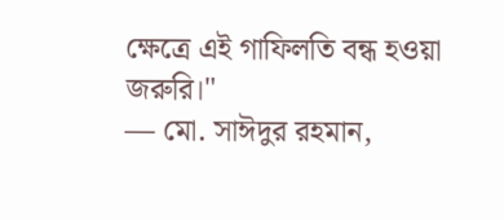ক্ষেত্রে এই গাফিলতি বন্ধ হওয়া জরুরি।"
— মো. সাঈদুর রহমান,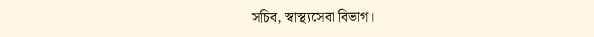সচিব, স্বাস্থ্যসেবা বিভাগ।